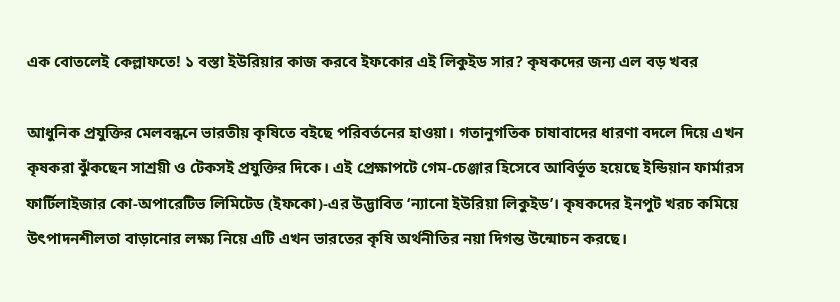এক বোতলেই কেল্লাফতে! ১ বস্তা ইউরিয়ার কাজ করবে ইফকোর এই লিকুইড সার? কৃষকদের জন্য এল বড় খবর

আধুনিক প্রযুক্তির মেলবন্ধনে ভারতীয় কৃষিতে বইছে পরিবর্তনের হাওয়া। গতানুগতিক চাষাবাদের ধারণা বদলে দিয়ে এখন কৃষকরা ঝুঁকছেন সাশ্রয়ী ও টেকসই প্রযুক্তির দিকে। এই প্রেক্ষাপটে গেম-চেঞ্জার হিসেবে আবির্ভূত হয়েছে ইন্ডিয়ান ফার্মারস ফার্টিলাইজার কো-অপারেটিভ লিমিটেড (ইফকো)-এর উদ্ভাবিত ‘ন্যানো ইউরিয়া লিকুইড’। কৃষকদের ইনপুট খরচ কমিয়ে উৎপাদনশীলতা বাড়ানোর লক্ষ্য নিয়ে এটি এখন ভারতের কৃষি অর্থনীতির নয়া দিগন্ত উন্মোচন করছে।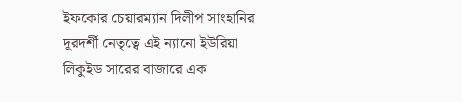ইফকোর চেয়ারম্যান দিলীপ সাংহানির দূরদর্শী নেতৃত্বে এই ন্যানো ইউরিয়া লিকুইড সারের বাজারে এক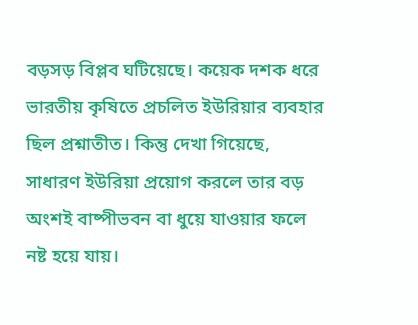বড়সড় বিপ্লব ঘটিয়েছে। কয়েক দশক ধরে ভারতীয় কৃষিতে প্রচলিত ইউরিয়ার ব্যবহার ছিল প্রশ্নাতীত। কিন্তু দেখা গিয়েছে, সাধারণ ইউরিয়া প্রয়োগ করলে তার বড় অংশই বাষ্পীভবন বা ধুয়ে যাওয়ার ফলে নষ্ট হয়ে যায়।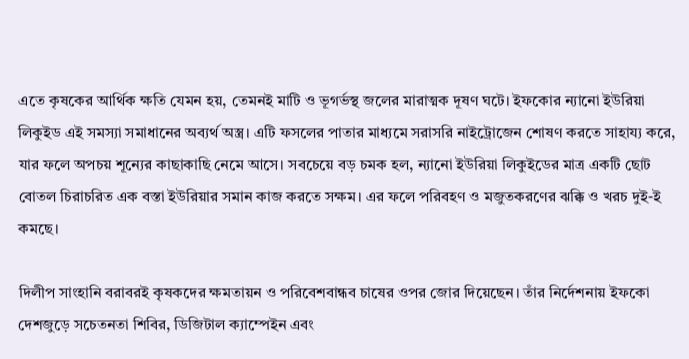এতে কৃষকের আর্থিক ক্ষতি যেমন হয়, তেমনই মাটি ও ভূগর্ভস্থ জলের মারাত্মক দূষণ ঘটে। ইফকোর ন্যানো ইউরিয়া লিকুইড এই সমস্যা সমাধানের অব্যর্থ অস্ত্র। এটি ফসলের পাতার মাধ্যমে সরাসরি নাইট্রোজেন শোষণ করতে সাহায্য করে, যার ফলে অপচয় শূন্যের কাছাকাছি নেমে আসে। সবচেয়ে বড় চমক হল, ন্যানো ইউরিয়া লিকুইডের মাত্র একটি ছোট বোতল চিরাচরিত এক বস্তা ইউরিয়ার সমান কাজ করতে সক্ষম। এর ফলে পরিবহণ ও মজুতকরণের ঝক্কি ও খরচ দুই-ই কমছে।

দিলীপ সাংহানি বরাবরই কৃষকদের ক্ষমতায়ন ও পরিবেশবান্ধব চাষের ওপর জোর দিয়েছেন। তাঁর নির্দেশনায় ইফকো দেশজুড়ে সচেতনতা শিবির, ডিজিটাল ক্যাম্পেইন এবং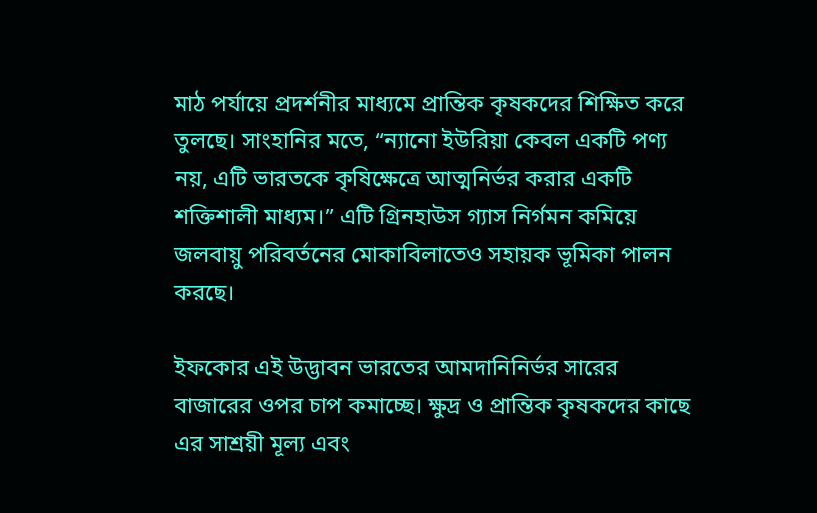মাঠ পর্যায়ে প্রদর্শনীর মাধ্যমে প্রান্তিক কৃষকদের শিক্ষিত করে তুলছে। সাংহানির মতে, “ন্যানো ইউরিয়া কেবল একটি পণ্য নয়, এটি ভারতকে কৃষিক্ষেত্রে আত্মনির্ভর করার একটি শক্তিশালী মাধ্যম।” এটি গ্রিনহাউস গ্যাস নির্গমন কমিয়ে জলবায়ু পরিবর্তনের মোকাবিলাতেও সহায়ক ভূমিকা পালন করছে।

ইফকোর এই উদ্ভাবন ভারতের আমদানিনির্ভর সারের বাজারের ওপর চাপ কমাচ্ছে। ক্ষুদ্র ও প্রান্তিক কৃষকদের কাছে এর সাশ্রয়ী মূল্য এবং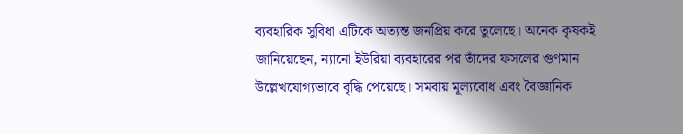ব্যবহারিক সুবিধা এটিকে অত্যন্ত জনপ্রিয় করে তুলেছে। অনেক কৃষকই জানিয়েছেন, ন্যানো ইউরিয়া ব্যবহারের পর তাঁদের ফসলের গুণমান উল্লেখযোগ্যভাবে বৃদ্ধি পেয়েছে। সমবায় মূল্যবোধ এবং বৈজ্ঞানিক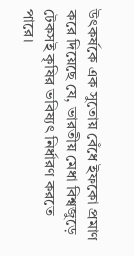উৎকর্ষকে এক সুতোয় বেঁধে ইফকো প্রমাণ করে দিয়েছে যে, ভারতীয় মেধা বিশ্বজুড়ে টেকসই কৃষির ভবিষ্যৎ নির্ধারণ করতে পারে।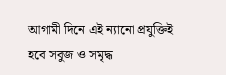আগামী দিনে এই ন্যানো প্রযুক্তিই হবে সবুজ ও সমৃদ্ধ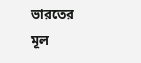ভারতের মূল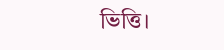ভিত্তি।